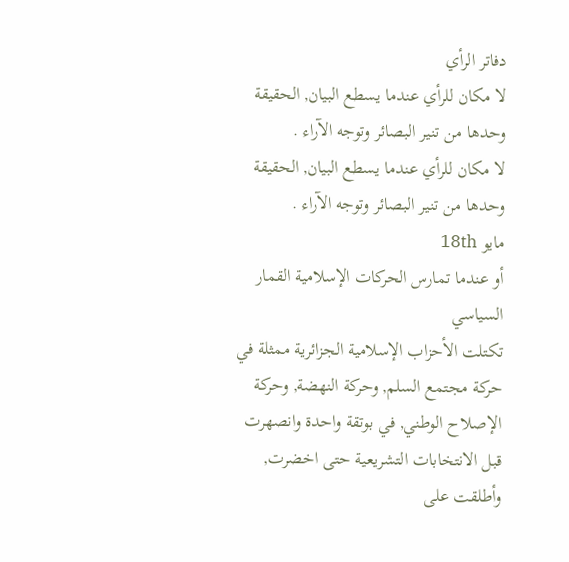دفاتر الرأي
لا مكان للرأي عندما يسطع البيان, الحقيقة وحدها من تنير البصائر وتوجه الآراء .
لا مكان للرأي عندما يسطع البيان, الحقيقة وحدها من تنير البصائر وتوجه الآراء .
مايو 18th
أو عندما تمارس الحركات الإسلامية القمار السياسي
تكتلت الأحزاب الإسلامية الجزائرية ممثلة في حركة مجتمع السلم, وحركة النهضة, وحركة الإصلاح الوطني, في بوتقة واحدة وانصهرت قبل الانتخابات التشريعية حتى اخضرت, وأطلقت على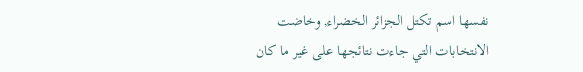نفسها اسم تكتل الجزائر الخضراء, وخاضت الانتخابات التي جاءت نتائجها على غير ما كان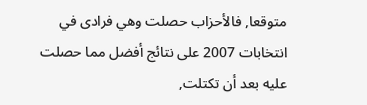متوقعا, فالأحزاب حصلت وهي فرادى في انتخابات 2007 على نتائج أفضل مما حصلت عليه بعد أن تكتلت,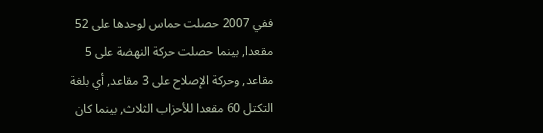ففي 2007 حصلت حماس لوحدها على 52 مقعدا, بينما حصلت حركة النهضة على 5 مقاعد, وحركة الإصلاح على 3 مقاعد, أي بلغة التكتل 60 مقعدا للأحزاب الثلاث, بينما كان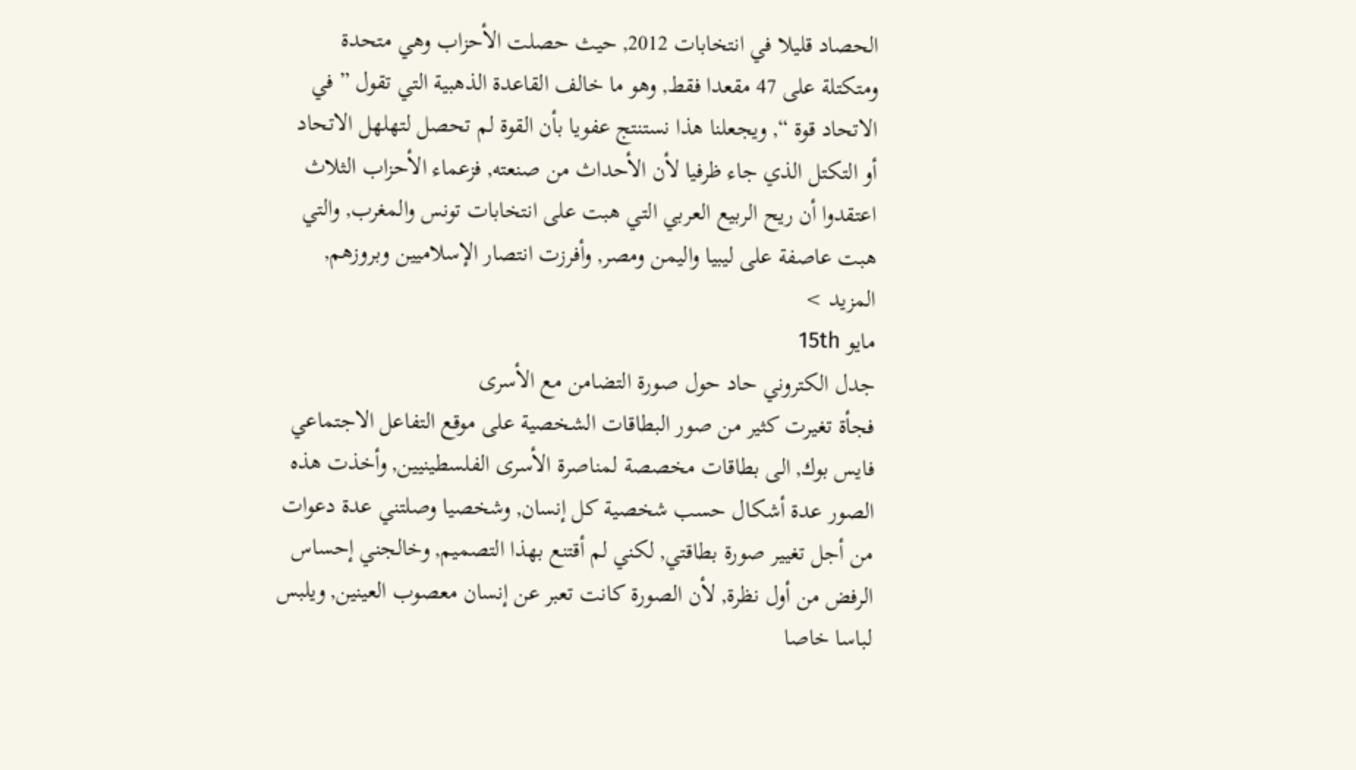الحصاد قليلا في انتخابات 2012, حيث حصلت الأحزاب وهي متحدة ومتكتلة على 47 مقعدا فقط, وهو ما خالف القاعدة الذهبية التي تقول ” في الاتحاد قوة “, ويجعلنا هذا نستنتج عفويا بأن القوة لم تحصل لتهلهل الاتحاد أو التكتل الذي جاء ظرفيا لأن الأحداث من صنعته, فزعماء الأحزاب الثلاث اعتقدوا أن ريح الربيع العربي التي هبت على انتخابات تونس والمغرب, والتي هبت عاصفة على ليبيا واليمن ومصر, وأفرزت انتصار الإسلاميين وبروزهم, المزيد >
مايو 15th
جدل الكتروني حاد حول صورة التضامن مع الأسرى
فجأة تغيرت كثير من صور البطاقات الشخصية على موقع التفاعل الاجتماعي فايس بوك, الى بطاقات مخصصة لمناصرة الأسرى الفلسطينيين, وأخذت هذه الصور عدة أشكال حسب شخصية كل إنسان, وشخصيا وصلتني عدة دعوات من أجل تغيير صورة بطاقتي, لكني لم أقتنع بهذا التصميم, وخالجني إحساس الرفض من أول نظرة, لأن الصورة كانت تعبر عن إنسان معصوب العينين, ويلبس لباسا خاصا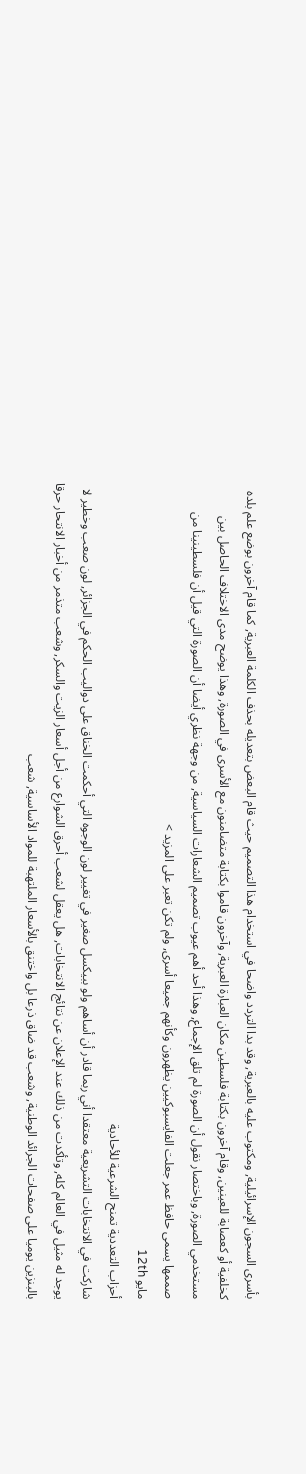بأسرى السجون الإسرائيلية, ومكتوب عليه بالعبرية, وقد بدا التردد واضحا في استخدام هذا التصميم حيث قام البعض بتعديله بحذف الكلمة العبرية, كما قام آخرون بوضع علم بلده كخلفية أو كعصابة للعينين, وقام آخرون بكتابة فلسطين مكان العبارة العبرية, وآخرون قاموا بكتابة متضامنون مع الأسرى في الصورة, وهذا يوضح مدى الاختلاف الحاصل بين مستخدمي الصورة, وباختصار نقول أن الصورة لم تلق الإجماع, وهذا أحد أهم عيوب تصميم الشعارات السياسية, من وجهة نظري أيضا أن الصورة التي قيل أن فلسطينينا من صممها يسمى حافظ عمر جعلت الفايسبوكيين يظهرون وكأنهم جميعا أسرى, ولم تكن تعبر على المزيد >
مايو 12th
أحزاب التعددية تمنح الشرعية للأحادية
شاركت في الانتخابات التشريعية معتقدا أني ربما قادر أن أساهم ولو ببيكسل صغير في تغيير لون الوجوه التي أحكمت الخناق على دواليب الحكم في الجزائر, لون صعب وخطير لا يوجد له مثيل في العالم كله, وتأكدت من ذلك عند الإعلان عن نتائج الانتخابات, هل يعقل لشعب أحرق الشوارع من أجل أسعار الزيت والسكر, وشعب متذمر من أخبار الانتحار حرقا بالبنزين يوميا على صفحات الجرائد الوطنية, وشعب قد ضاق ذرعا بل واختنق بالأسعار الملتهبة للمواد الأساسية, شعب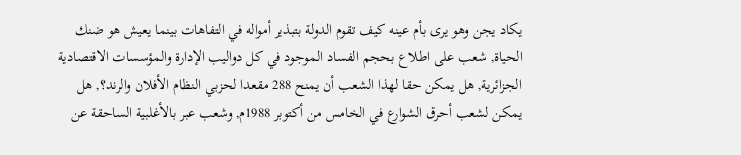يكاد يجن وهو يرى بأم عينه كيف تقوم الدولة بتبذير أمواله في التفاهات بينما يعيش هو ضنك الحياة, شعب على اطلاع بحجم الفساد الموجود في كل دواليب الإدارة والمؤسسات الاقتصادية الجزائرية, هل يمكن حقا لهذا الشعب أن يمنح 288 مقعدا لحزبي النظام الأفلان والرند؟, هل يمكن لشعب أحرق الشوارع في الخامس من أكتوبر 1988م, وشعب عبر بالأغلبية الساحقة عن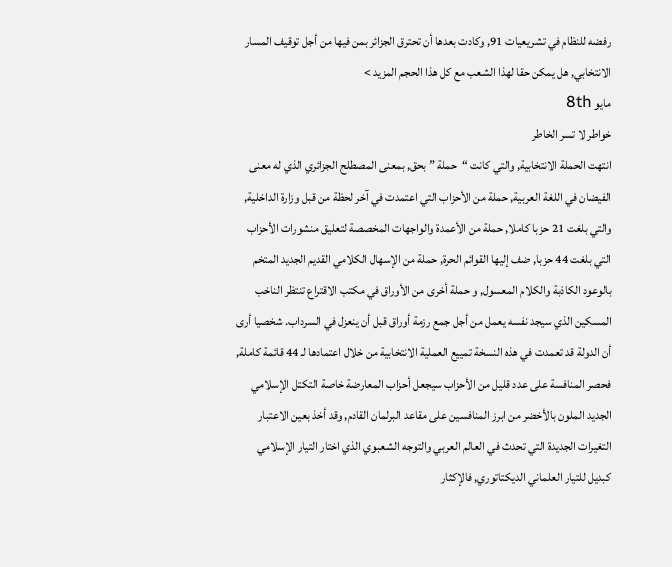رفضه للنظام في تشريعيات 91, وكادت بعدها أن تحترق الجزائر بمن فيها من أجل توقيف المسار الانتخابي, هل يمكن حقا لهذا الشعب مع كل هذا الحجم المزيد >
مايو 8th
خواطر لا تسر الخاطر
انتهت الحملة الانتخابية, والتي كانت “حملة ” بحق, بمعنى المصطلح الجزائري الذي له معنى الفيضان في اللغة العربية, حملة من الأحزاب التي اعتمدت في آخر لحظة من قبل وزارة الداخلية, والتي بلغت 21 حزبا كاملا, حملة من الأعمدة والواجهات المخصصة لتعليق منشورات الأحزاب التي بلغت 44 حزبا, ضف إليها القوائم الحرة, حملة من الإسهال الكلامي القديم الجديد المتخم بالوعود الكاذبة والكلام المعسول, و حملة أخرى من الأوراق في مكتب الاقتراع تنتظر الناخب المسكين الذي سيجد نفسه يعمل من أجل جمع رزمة أوراق قبل أن ينعزل في السرداب. شخصيا أرى أن الدولة قد تعمدت في هذه النسخة تمييع العملية الانتخابية من خلال اعتمادها لـ 44 قائمة كاملة, فحصر المنافسة على عدد قليل من الأحزاب سيجعل أحزاب المعارضة خاصة التكتل الإسلامي الجديد الملون بالأخضر من ابرز المنافسين على مقاعد البرلمان القادم, وقد أخذ بعين الاعتبار التغيرات الجديدة التي تحدث في العالم العربي والتوجه الشعبوي الذي اختار التيار الإسلامي كبديل للتيار العلماني الديكتاتوري, فالإكثار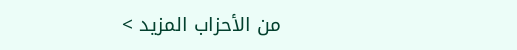من الأحزاب المزيد >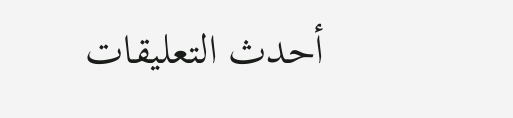أحدث التعليقات